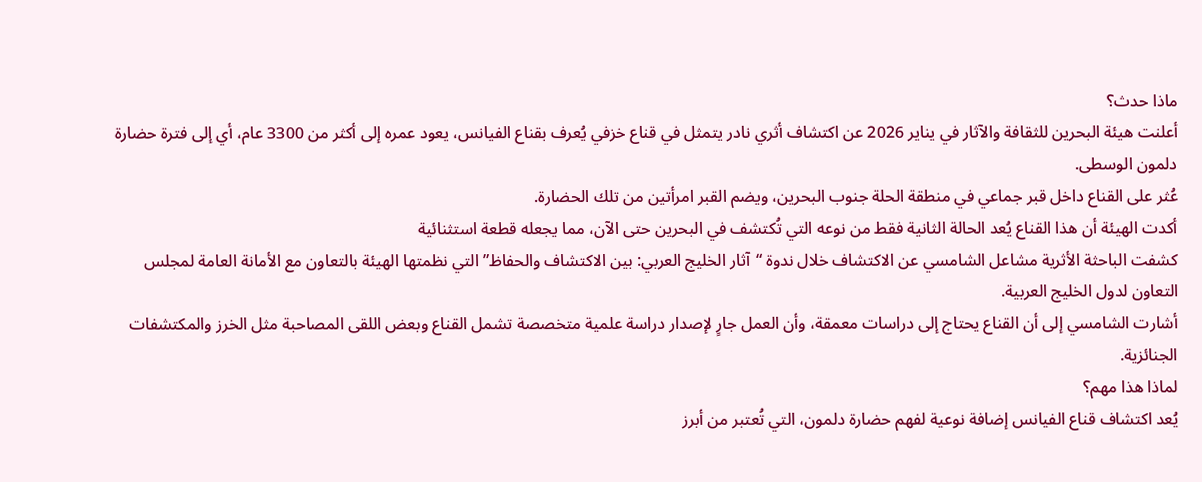ماذا حدث؟
أعلنت هيئة البحرين للثقافة والآثار في يناير 2026 عن اكتشاف أثري نادر يتمثل في قناع خزفي يُعرف بقناع الفيانس، يعود عمره إلى أكثر من 3300 عام، أي إلى فترة حضارة دلمون الوسطى.
عُثر على القناع داخل قبر جماعي في منطقة الحلة جنوب البحرين، ويضم القبر امرأتين من تلك الحضارة.
أكدت الهيئة أن هذا القناع يُعد الحالة الثانية فقط من نوعه التي تُكتشف في البحرين حتى الآن، مما يجعله قطعة استثنائية
كشفت الباحثة الأثرية مشاعل الشامسي عن الاكتشاف خلال ندوة “آثار الخليج العربي: بين الاكتشاف والحفاظ” التي نظمتها الهيئة بالتعاون مع الأمانة العامة لمجلس التعاون لدول الخليج العربية.
أشارت الشامسي إلى أن القناع يحتاج إلى دراسات معمقة، وأن العمل جارٍ لإصدار دراسة علمية متخصصة تشمل القناع وبعض اللقى المصاحبة مثل الخرز والمكتشفات الجنائزية.
لماذا هذا مهم؟
يُعد اكتشاف قناع الفيانس إضافة نوعية لفهم حضارة دلمون، التي تُعتبر من أبرز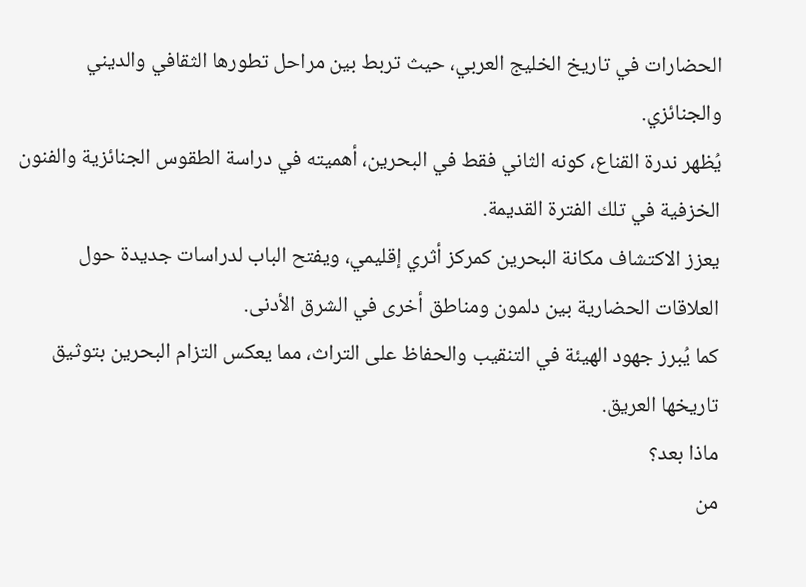الحضارات في تاريخ الخليج العربي، حيث تربط بين مراحل تطورها الثقافي والديني والجنائزي.
يُظهر ندرة القناع، كونه الثاني فقط في البحرين، أهميته في دراسة الطقوس الجنائزية والفنون الخزفية في تلك الفترة القديمة.
يعزز الاكتشاف مكانة البحرين كمركز أثري إقليمي، ويفتح الباب لدراسات جديدة حول العلاقات الحضارية بين دلمون ومناطق أخرى في الشرق الأدنى.
كما يُبرز جهود الهيئة في التنقيب والحفاظ على التراث، مما يعكس التزام البحرين بتوثيق تاريخها العريق.
ماذا بعد؟
من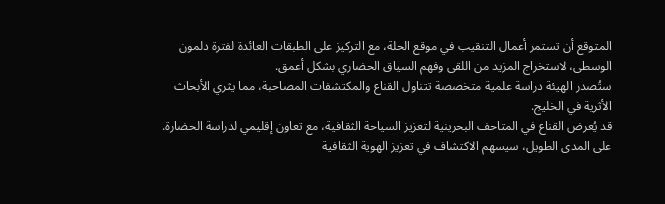المتوقع أن تستمر أعمال التنقيب في موقع الحلة، مع التركيز على الطبقات العائدة لفترة دلمون الوسطى، لاستخراج المزيد من اللقى وفهم السياق الحضاري بشكل أعمق.
ستُصدر الهيئة دراسة علمية متخصصة تتناول القناع والمكتشفات المصاحبة، مما يثري الأبحاث الأثرية في الخليج.
قد يُعرض القناع في المتاحف البحرينية لتعزيز السياحة الثقافية، مع تعاون إقليمي لدراسة الحضارة.
على المدى الطويل، سيسهم الاكتشاف في تعزيز الهوية الثقافية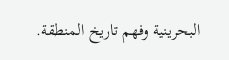البحرينية وفهم تاريخ المنطقة.